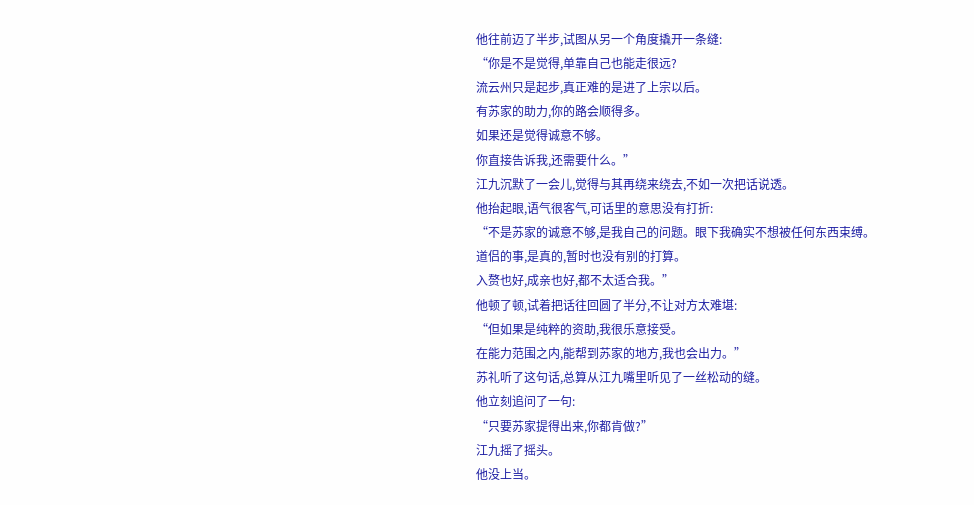他往前迈了半步,试图从另一个角度撬开一条缝:
“你是不是觉得,单靠自己也能走很远?
流云州只是起步,真正难的是进了上宗以后。
有苏家的助力,你的路会顺得多。
如果还是觉得诚意不够。
你直接告诉我,还需要什么。”
江九沉默了一会儿,觉得与其再绕来绕去,不如一次把话说透。
他抬起眼,语气很客气,可话里的意思没有打折:
“不是苏家的诚意不够,是我自己的问题。眼下我确实不想被任何东西束缚。
道侣的事,是真的,暂时也没有别的打算。
入赘也好,成亲也好,都不太适合我。”
他顿了顿,试着把话往回圆了半分,不让对方太难堪:
“但如果是纯粹的资助,我很乐意接受。
在能力范围之内,能帮到苏家的地方,我也会出力。”
苏礼听了这句话,总算从江九嘴里听见了一丝松动的缝。
他立刻追问了一句:
“只要苏家提得出来,你都肯做?”
江九摇了摇头。
他没上当。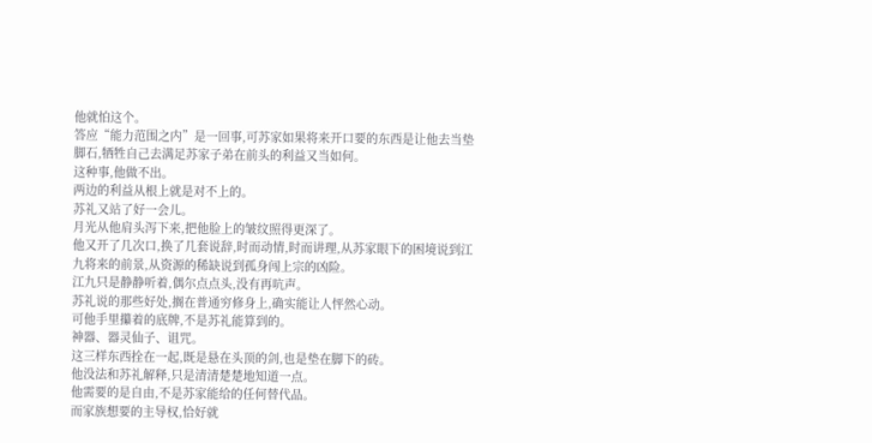他就怕这个。
答应“能力范围之内”是一回事,可苏家如果将来开口要的东西是让他去当垫脚石,牺牲自己去满足苏家子弟在前头的利益又当如何。
这种事,他做不出。
两边的利益从根上就是对不上的。
苏礼又站了好一会儿。
月光从他肩头泻下来,把他脸上的皱纹照得更深了。
他又开了几次口,换了几套说辞,时而动情,时而讲理,从苏家眼下的困境说到江九将来的前景,从资源的稀缺说到孤身闯上宗的凶险。
江九只是静静听着,偶尔点点头,没有再吭声。
苏礼说的那些好处,搁在普通穷修身上,确实能让人怦然心动。
可他手里攥着的底牌,不是苏礼能算到的。
神器、器灵仙子、诅咒。
这三样东西拴在一起,既是悬在头顶的剑,也是垫在脚下的砖。
他没法和苏礼解释,只是清清楚楚地知道一点。
他需要的是自由,不是苏家能给的任何替代品。
而家族想要的主导权,恰好就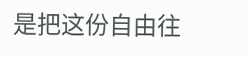是把这份自由往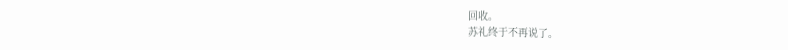回收。
苏礼终于不再说了。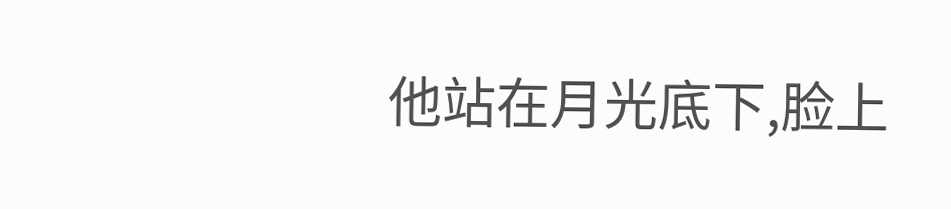他站在月光底下,脸上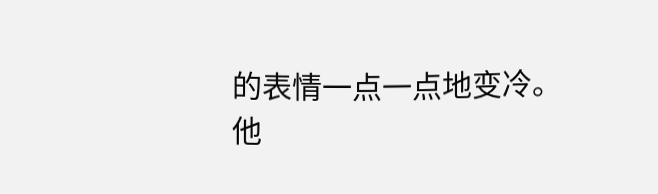的表情一点一点地变冷。
他